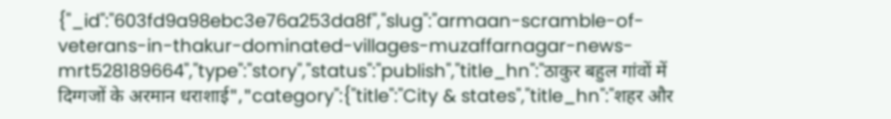{"_id":"603fd9a98ebc3e76a253da8f","slug":"armaan-scramble-of-veterans-in-thakur-dominated-villages-muzaffarnagar-news-mrt528189664","type":"story","status":"publish","title_hn":"ठाकुर बहुल गांवों में दिग्गजों के अरमान धराशाई","category":{"title":"City & states","title_hn":"शहर और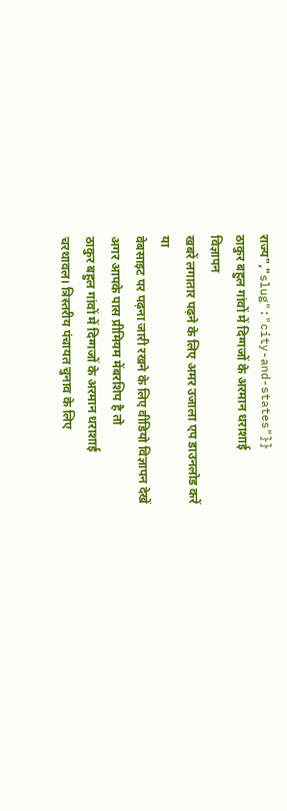राज्य","slug":"city-and-states"}}
ठाकुर बहुल गांवों में दिग्गजों के अरमान धराशाई
विज्ञापन
खबरें लगातार पढ़ने के लिए अमर उजाला एप डाउनलोड करें
या
वेबसाइट पर पढ़ना जारी रखने के लिए वीडियो विज्ञापन देखें
अगर आपके पास प्रीमियम मेंबरशिप है तो
ठाकुर बहुल गांवों में दिग्गजों के अरमान धराशाई
चरथावल। त्रिस्तरीय पंचायत चुनाव के लिए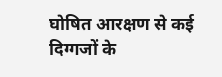घोषित आरक्षण से कई दिग्गजों के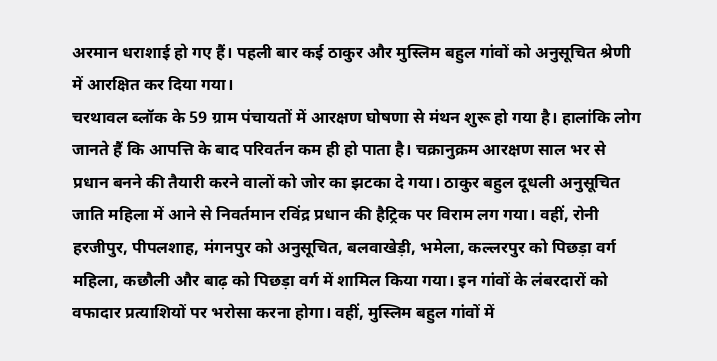अरमान धराशाई हो गए हैं। पहली बार कई ठाकुर और मुस्लिम बहुल गांवों को अनुसूचित श्रेणी में आरक्षित कर दिया गया।
चरथावल ब्लॉक के 59 ग्राम पंचायतों में आरक्षण घोषणा से मंथन शुरू हो गया है। हालांकि लोग जानते हैं कि आपत्ति के बाद परिवर्तन कम ही हो पाता है। चक्रानुक्रम आरक्षण साल भर से प्रधान बनने की तैयारी करने वालों को जोर का झटका दे गया। ठाकुर बहुल दूधली अनुसूचित जाति महिला में आने से निवर्तमान रविंद्र प्रधान की हैट्रिक पर विराम लग गया। वहीं, रोनी हरजीपुर, पीपलशाह, मंगनपुर को अनुसूचित, बलवाखेड़ी, भमेला, कल्लरपुर को पिछड़ा वर्ग महिला, कछौली और बाढ़ को पिछड़ा वर्ग में शामिल किया गया। इन गांवों के लंबरदारों को वफादार प्रत्याशियों पर भरोसा करना होगा। वहीं, मुस्लिम बहुल गांवों में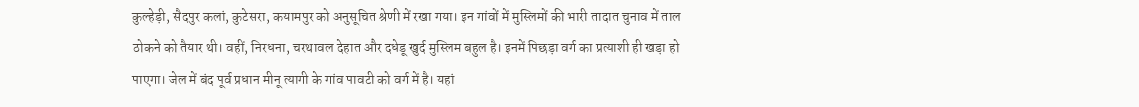कुल्हेड़ी, सैदपुर कलां, कुटेसरा, कयामपुर को अनुसूचित श्रेणी में रखा गया। इन गांवों में मुस्लिमों की भारी तादात चुनाव में ताल ठोकने को तैयार थी। वहीं, निरधना, चरथावल देहात और दधेडू खुर्द मुस्लिम बहुल है। इनमें पिछड़ा वर्ग का प्रत्याशी ही खड़ा हो पाएगा। जेल में बंद पूर्व प्रधान मीनू त्यागी के गांव पावटी को वर्ग में है। यहां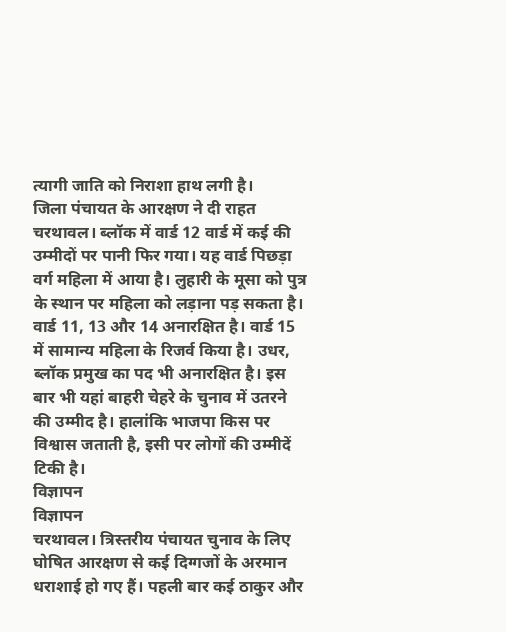त्यागी जाति को निराशा हाथ लगी है।
जिला पंचायत के आरक्षण ने दी राहत
चरथावल। ब्लॉक में वार्ड 12 वार्ड में कई की उम्मीदों पर पानी फिर गया। यह वार्ड पिछड़ा वर्ग महिला में आया है। लुहारी के मूसा को पुत्र के स्थान पर महिला को लड़ाना पड़ सकता है। वार्ड 11, 13 और 14 अनारक्षित है। वार्ड 15 में सामान्य महिला के रिजर्व किया है। उधर, ब्लॉक प्रमुख का पद भी अनारक्षित है। इस बार भी यहां बाहरी चेहरे के चुनाव में उतरने की उम्मीद है। हालांकि भाजपा किस पर विश्वास जताती है, इसी पर लोगों की उम्मीदें टिकी है।
विज्ञापन
विज्ञापन
चरथावल। त्रिस्तरीय पंचायत चुनाव के लिए घोषित आरक्षण से कई दिग्गजों के अरमान धराशाई हो गए हैं। पहली बार कई ठाकुर और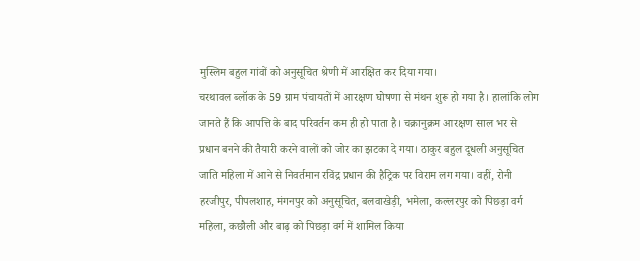मुस्लिम बहुल गांवों को अनुसूचित श्रेणी में आरक्षित कर दिया गया।
चरथावल ब्लॉक के 59 ग्राम पंचायतों में आरक्षण घोषणा से मंथन शुरू हो गया है। हालांकि लोग जानते हैं कि आपत्ति के बाद परिवर्तन कम ही हो पाता है। चक्रानुक्रम आरक्षण साल भर से प्रधान बनने की तैयारी करने वालों को जोर का झटका दे गया। ठाकुर बहुल दूधली अनुसूचित जाति महिला में आने से निवर्तमान रविंद्र प्रधान की हैट्रिक पर विराम लग गया। वहीं, रोनी हरजीपुर, पीपलशाह, मंगनपुर को अनुसूचित, बलवाखेड़ी, भमेला, कल्लरपुर को पिछड़ा वर्ग महिला, कछौली और बाढ़ को पिछड़ा वर्ग में शामिल किया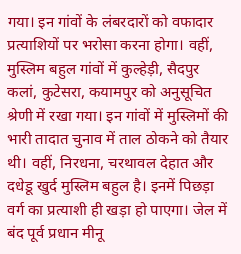गया। इन गांवों के लंबरदारों को वफादार प्रत्याशियों पर भरोसा करना होगा। वहीं, मुस्लिम बहुल गांवों में कुल्हेड़ी, सैदपुर कलां, कुटेसरा, कयामपुर को अनुसूचित श्रेणी में रखा गया। इन गांवों में मुस्लिमों की भारी तादात चुनाव में ताल ठोकने को तैयार थी। वहीं, निरधना, चरथावल देहात और दधेडू खुर्द मुस्लिम बहुल है। इनमें पिछड़ा वर्ग का प्रत्याशी ही खड़ा हो पाएगा। जेल में बंद पूर्व प्रधान मीनू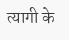त्यागी के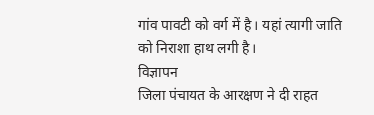गांव पावटी को वर्ग में है। यहां त्यागी जाति को निराशा हाथ लगी है।
विज्ञापन
जिला पंचायत के आरक्षण ने दी राहत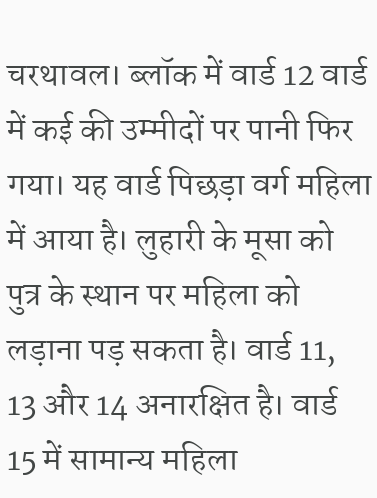चरथावल। ब्लॉक में वार्ड 12 वार्ड में कई की उम्मीदों पर पानी फिर गया। यह वार्ड पिछड़ा वर्ग महिला में आया है। लुहारी के मूसा को पुत्र के स्थान पर महिला को लड़ाना पड़ सकता है। वार्ड 11, 13 और 14 अनारक्षित है। वार्ड 15 में सामान्य महिला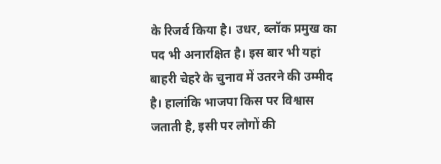के रिजर्व किया है। उधर, ब्लॉक प्रमुख का पद भी अनारक्षित है। इस बार भी यहां बाहरी चेहरे के चुनाव में उतरने की उम्मीद है। हालांकि भाजपा किस पर विश्वास जताती है, इसी पर लोगों की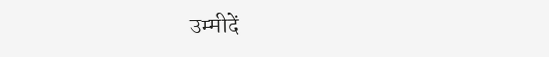उम्मीदें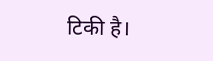टिकी है।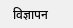विज्ञापन